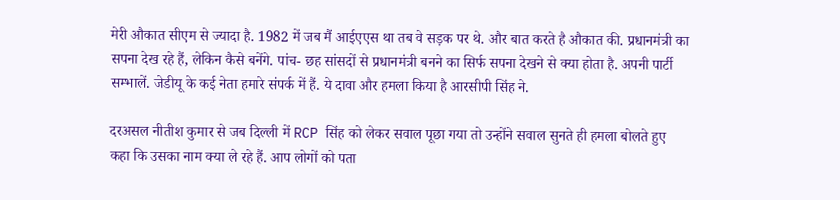मेरी औकात सीएम से ज्यादा है. 1982 में जब मैं आईएएस था तब वे सड़क पर थे. और बात करते है औकात की. प्रधानमंत्री का सपना देख रहे हैं, लेकिन कैसे बनेंगे. पांच- छह सांसदों से प्रधानमंत्री बनने का सिर्फ सपना देखने से क्या होता है. अपनी पार्टी सम्भालें. जेडीयू के कई नेता हमारे संपर्क में हैं. ये दावा और हमला किया है आरसीपी सिंह ने.

दरअसल नीतीश कुमार से जब दिल्ली में RCP सिंह को लेकर सवाल पूछा गया तो उन्होंने सवाल सुनते ही हमला बोलते हुए कहा कि उसका नाम क्या ले रहे हैं. आप लोगों को पता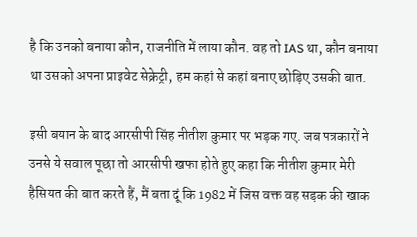है कि उनको बनाया कौन, राजनीति में लाया कौन. वह तो IAS था, कौन बनाया था उसको अपना प्राइवेट सेक्रेट्री, हम कहां से कहां बनाए छोड़िए उसकी बात.

इसी बयान के बाद आरसीपी सिंह नीतीश कुमार पर भड़क गए. जब पत्रकारों ने उनसे ये सवाल पूछा तो आरसीपी खफा होते हुए कहा कि नीतीश कुमार मेरी हैसियत की बात करते हैं, मैं बता दूं कि 1982 में जिस वक्त वह सड़क की खाक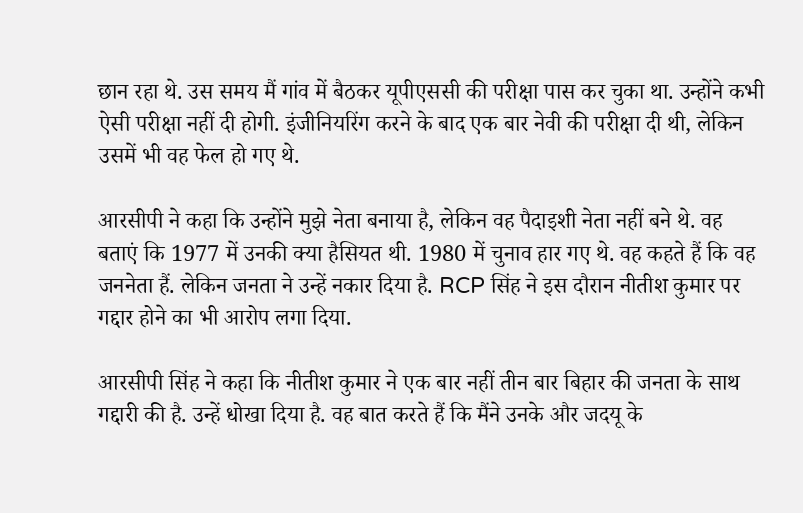छान रहा थे. उस समय मैं गांव में बैठकर यूपीएससी की परीक्षा पास कर चुका था. उन्होंने कभी ऐसी परीक्षा नहीं दी होगी. इंजीनियरिंग करने के बाद एक बार नेवी की परीक्षा दी थी, लेकिन उसमें भी वह फेल हो गए थे.

आरसीपी ने कहा कि उन्होंने मुझे नेता बनाया है, लेकिन वह पैदाइशी नेता नहीं बने थे. वह बताएं कि 1977 में उनकी क्या हैसियत थी. 1980 में चुनाव हार गए थे. वह कहते हैं कि वह जननेता हैं. लेकिन जनता ने उन्हें नकार दिया है. RCP सिंह ने इस दौरान नीतीश कुमार पर गद्दार होने का भी आरोप लगा दिया.

आरसीपी सिंह ने कहा कि नीतीश कुमार ने एक बार नहीं तीन बार बिहार की जनता के साथ गद्दारी की है. उन्हें धोखा दिया है. वह बात करते हैं कि मैंने उनके और जदयू के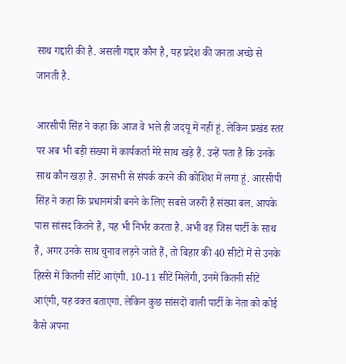साथ गद्दारी की है. असली गद्दार कौन है, यह प्रदेश की जनता अच्छे से जानती है.

आरसीपी सिंह ने कहा कि आज वे भले ही जदयू में नहीं हूं. लेकिन प्रखंड स्तर पर अब भी बड़ी संख्या में कार्यकर्ता मेरे साथ खड़े हैं. उन्हें पता है कि उनके साथ कौन खड़ा है. उनसभी से संपर्क करने की कोशिश में लगा हूं. आरसीपी सिंह ने कहा कि प्रधानमंत्री बनने के लिए सबसे जरुरी है संख्या बल. आपके पास सांसद कितने हैं, यह भी निर्भर करता है. अभी वह जिस पार्टी के साथ हैं, अगर उनके साथ चुनाव लड़ने जाते हैं, तो बिहार की 40 सीटों में से उनके हिस्से में कितनी सीटें आएंगी. 10-11 सीटें मिलेंगी, उनमें कितनी सीटें आएंगी, यह वक्त बताएगा. लेकिन कुछ सांसदों वाली पार्टी के नेता को कोई कैसे अपना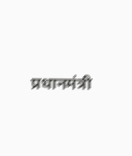प्रधानमंत्री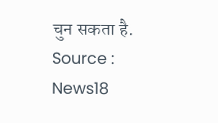चुन सकता है.
Source : News18